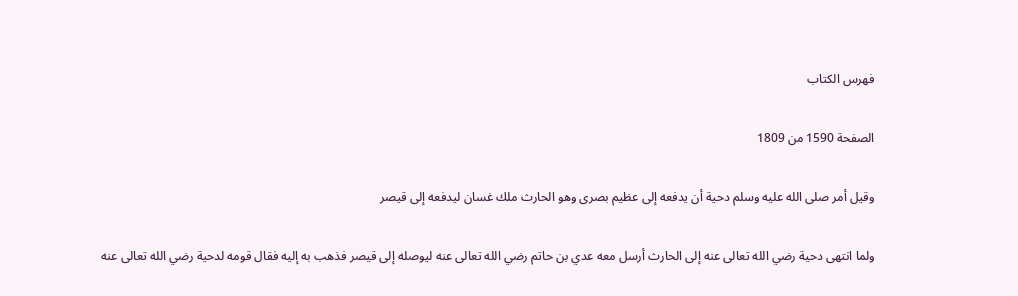فهرس الكتاب

الصفحة 1590 من 1809

وقيل أمر صلى الله عليه وسلم دحية أن يدفعه إلى عظيم بصرى وهو الحارث ملك غسان ليدفعه إلى قيصر

ولما انتهى دحية رضي الله تعالى عنه إلى الحارث أرسل معه عدي بن حاتم رضي الله تعالى عنه ليوصله إلى قيصر فذهب به إليه فقال قومه لدحية رضي الله تعالى عنه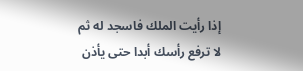إذا رأيت الملك فاسجد له ثم لا ترفع رأسك أبدا حتى يأذن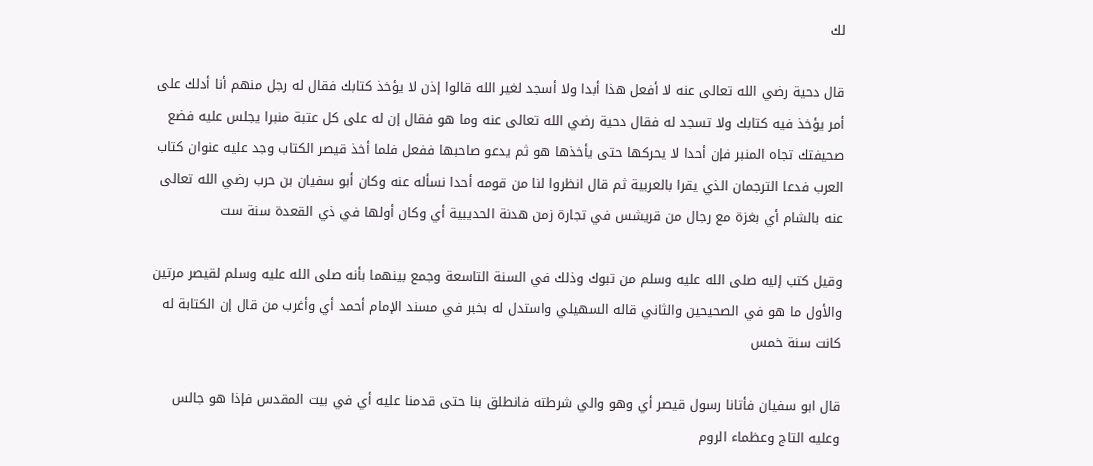لك

قال دحية رضي الله تعالى عنه لا أفعل هذا أبدا ولا أسجد لغير الله قالوا إذن لا يؤخذ كتابك فقال له رجل منهم أنا أدلك على أمر يؤخذ فيه كتابك ولا تسجد له فقال دحية رضي الله تعالى عنه وما هو فقال إن له على كل عتبة منبرا يجلس عليه فضع صحيفتك تجاه المنبر فإن أحدا لا يحركها حتى يأخذها هو ثم يدعو صاحبها ففعل فلما أخذ قيصر الكتاب وجد عليه عنوان كتاب العرب فدعا الترجمان الذي يقرا بالعربية ثم قال انظروا لنا من قومه أحدا نسأله عنه وكان أبو سفيان بن حرب رضي الله تعالى عنه بالشام أي بغزة مع رجال من قريشس في تجارة زمن هدنة الحديبية أي وكان أولها في ذي القعدة سنة ست

وقيل كتب إليه صلى الله عليه وسلم من تبوك وذلك في السنة التاسعة وجمع بينهما بأنه صلى الله عليه وسلم لقيصر مرتين والأول ما هو في الصحيحين والثاني قاله السهيلي واستدل له بخبر في مسند الإمام أحمد أي وأغرب من قال إن الكتابة له كانت سنة خمس

قال ابو سفيان فأتانا رسول قيصر أي وهو والي شرطته فانطلق بنا حتى قدمنا عليه أي في بيت المقدس فإذا هو جالس وعليه التاج وعظماء الروم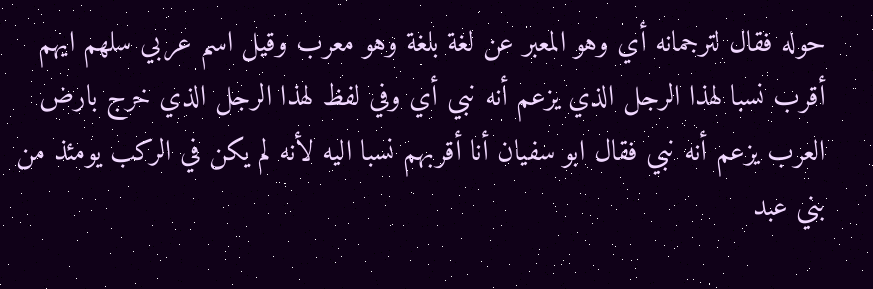حوله فقال لترجمانه أي وهو المعبر عن لغة بلغة وهو معرب وقيل اسم عربي سلهم ايهم أقرب نسبا لهذا الرجل الذي يزعم أنه نبي أي وفي لفظ لهذا الرجل الذي خرج بارض العرب يزعم أنه نبي فقال ابو سفيان أنا أقربهم نسبا اليه لأنه لم يكن في الركب يومئذ من بني عبد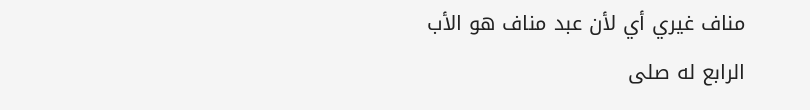مناف غيري أي لأن عبد مناف هو الأب الرابع له صلى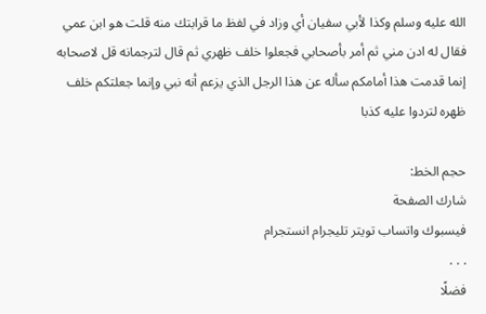الله عليه وسلم وكذا لأبي سفيان أي وزاد في لفظ ما قرابتك منه قلت هو ابن عمي فقال له ادن مني ثم أمر بأصحابي فجعلوا خلف ظهري ثم قال لترجمانه قل لاصحابه إنما قدمت هذا أمامكم سأله عن هذا الرجل الذي يزعم أنه نبي وإنما جعلتكم خلف ظهره لتردوا عليه كذبا

حجم الخط:
شارك الصفحة
فيسبوك واتساب تويتر تليجرام انستجرام
. . .
فضلًا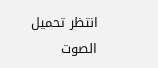انتظر تحميل الصوت